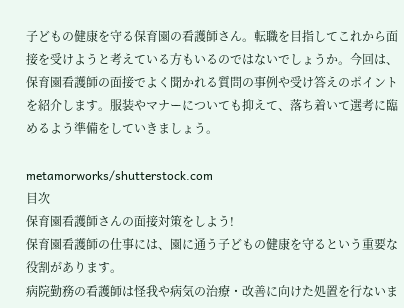子どもの健康を守る保育園の看護師さん。転職を目指してこれから面接を受けようと考えている方もいるのではないでしょうか。今回は、保育園看護師の面接でよく聞かれる質問の事例や受け答えのポイントを紹介します。服装やマナーについても抑えて、落ち着いて選考に臨めるよう準備をしていきましょう。

metamorworks/shutterstock.com
目次
保育園看護師さんの面接対策をしよう!
保育園看護師の仕事には、園に通う子どもの健康を守るという重要な役割があります。
病院勤務の看護師は怪我や病気の治療・改善に向けた処置を行ないま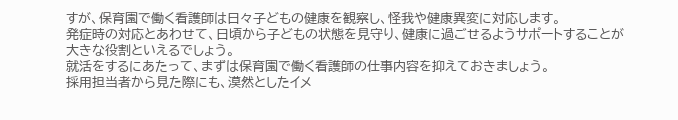すが、保育園で働く看護師は日々子どもの健康を観察し、怪我や健康異変に対応します。
発症時の対応とあわせて、日頃から子どもの状態を見守り、健康に過ごせるようサポートすることが大きな役割といえるでしょう。
就活をするにあたって、まずは保育園で働く看護師の仕事内容を抑えておきましょう。
採用担当者から見た際にも、漠然としたイメ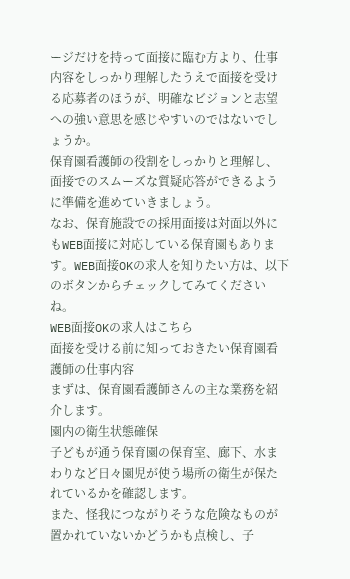ージだけを持って面接に臨む方より、仕事内容をしっかり理解したうえで面接を受ける応募者のほうが、明確なビジョンと志望への強い意思を感じやすいのではないでしょうか。
保育園看護師の役割をしっかりと理解し、面接でのスムーズな質疑応答ができるように準備を進めていきましょう。
なお、保育施設での採用面接は対面以外にもWEB面接に対応している保育園もあります。WEB面接OKの求人を知りたい方は、以下のボタンからチェックしてみてくださいね。
WEB面接OKの求人はこちら
面接を受ける前に知っておきたい保育園看護師の仕事内容
まずは、保育園看護師さんの主な業務を紹介します。
園内の衛生状態確保
子どもが通う保育園の保育室、廊下、水まわりなど日々園児が使う場所の衛生が保たれているかを確認します。
また、怪我につながりそうな危険なものが置かれていないかどうかも点検し、子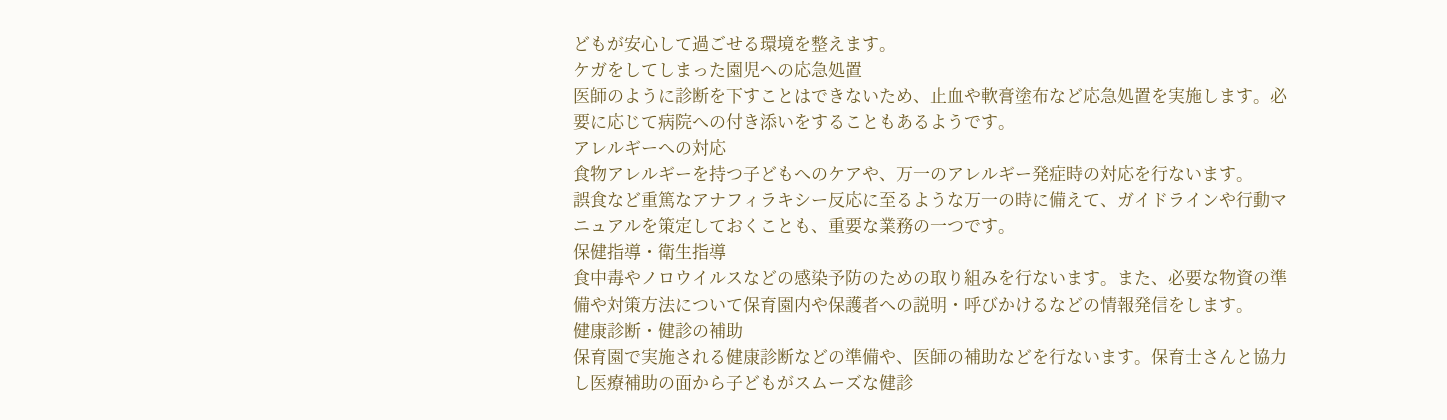どもが安心して過ごせる環境を整えます。
ケガをしてしまった園児への応急処置
医師のように診断を下すことはできないため、止血や軟膏塗布など応急処置を実施します。必要に応じて病院への付き添いをすることもあるようです。
アレルギーへの対応
食物アレルギーを持つ子どもへのケアや、万一のアレルギー発症時の対応を行ないます。
誤食など重篤なアナフィラキシー反応に至るような万一の時に備えて、ガイドラインや行動マニュアルを策定しておくことも、重要な業務の一つです。
保健指導・衛生指導
食中毒やノロウイルスなどの感染予防のための取り組みを行ないます。また、必要な物資の準備や対策方法について保育園内や保護者への説明・呼びかけるなどの情報発信をします。
健康診断・健診の補助
保育園で実施される健康診断などの準備や、医師の補助などを行ないます。保育士さんと協力し医療補助の面から子どもがスムーズな健診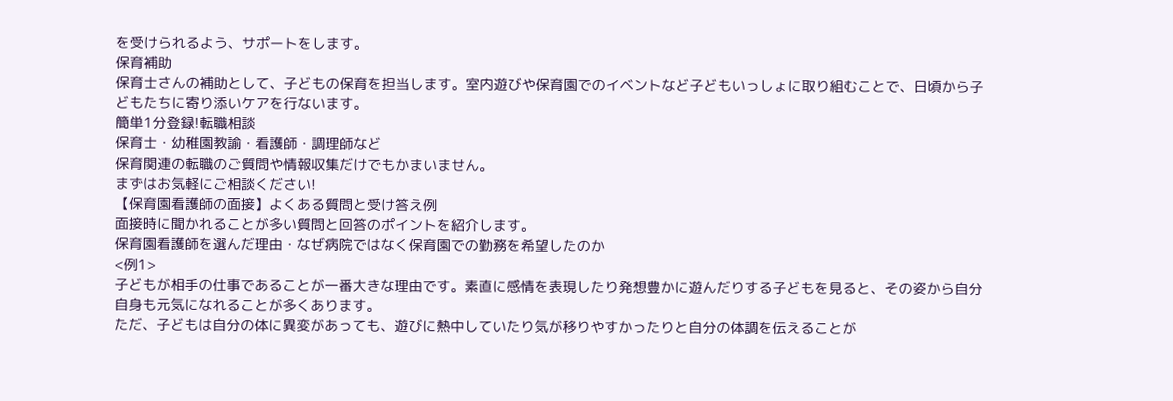を受けられるよう、サポートをします。
保育補助
保育士さんの補助として、子どもの保育を担当します。室内遊びや保育園でのイベントなど子どもいっしょに取り組むことで、日頃から子どもたちに寄り添いケアを行ないます。
簡単1分登録!転職相談
保育士・幼稚園教諭・看護師・調理師など
保育関連の転職のご質問や情報収集だけでもかまいません。
まずはお気軽にご相談ください!
【保育園看護師の面接】よくある質問と受け答え例
面接時に聞かれることが多い質問と回答のポイントを紹介します。
保育園看護師を選んだ理由・なぜ病院ではなく保育園での勤務を希望したのか
<例1>
子どもが相手の仕事であることが一番大きな理由です。素直に感情を表現したり発想豊かに遊んだりする子どもを見ると、その姿から自分自身も元気になれることが多くあります。
ただ、子どもは自分の体に異変があっても、遊びに熱中していたり気が移りやすかったりと自分の体調を伝えることが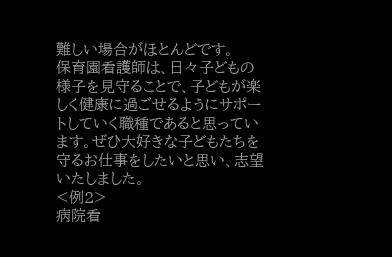難しい場合がほとんどです。
保育園看護師は、日々子どもの様子を見守ることで、子どもが楽しく健康に過ごせるようにサポートしていく職種であると思っています。ぜひ大好きな子どもたちを守るお仕事をしたいと思い、志望いたしました。
<例2>
病院看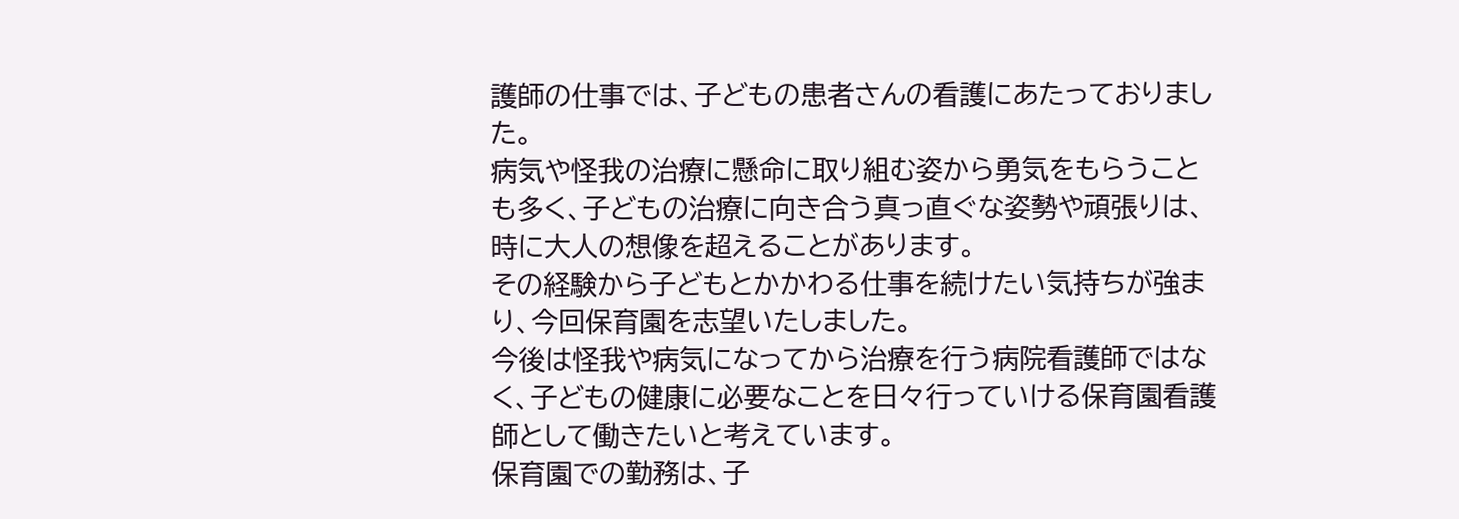護師の仕事では、子どもの患者さんの看護にあたっておりました。
病気や怪我の治療に懸命に取り組む姿から勇気をもらうことも多く、子どもの治療に向き合う真っ直ぐな姿勢や頑張りは、時に大人の想像を超えることがあります。
その経験から子どもとかかわる仕事を続けたい気持ちが強まり、今回保育園を志望いたしました。
今後は怪我や病気になってから治療を行う病院看護師ではなく、子どもの健康に必要なことを日々行っていける保育園看護師として働きたいと考えています。
保育園での勤務は、子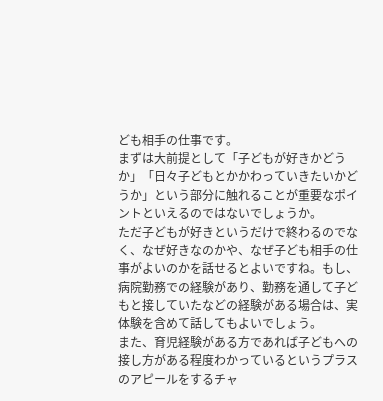ども相手の仕事です。
まずは大前提として「子どもが好きかどうか」「日々子どもとかかわっていきたいかどうか」という部分に触れることが重要なポイントといえるのではないでしょうか。
ただ子どもが好きというだけで終わるのでなく、なぜ好きなのかや、なぜ子ども相手の仕事がよいのかを話せるとよいですね。もし、病院勤務での経験があり、勤務を通して子どもと接していたなどの経験がある場合は、実体験を含めて話してもよいでしょう。
また、育児経験がある方であれば子どもへの接し方がある程度わかっているというプラスのアピールをするチャ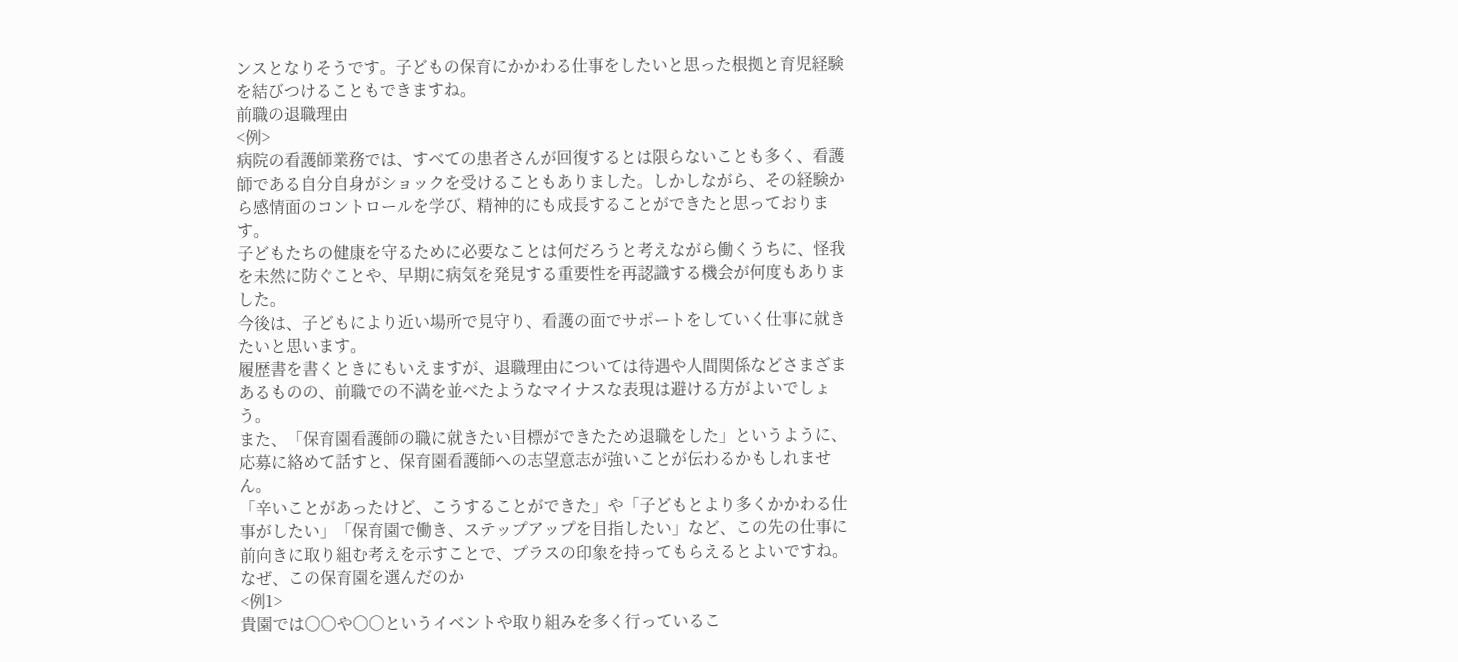ンスとなりそうです。子どもの保育にかかわる仕事をしたいと思った根拠と育児経験を結びつけることもできますね。
前職の退職理由
<例>
病院の看護師業務では、すべての患者さんが回復するとは限らないことも多く、看護師である自分自身がショックを受けることもありました。しかしながら、その経験から感情面のコントロールを学び、精神的にも成長することができたと思っております。
子どもたちの健康を守るために必要なことは何だろうと考えながら働くうちに、怪我を未然に防ぐことや、早期に病気を発見する重要性を再認識する機会が何度もありました。
今後は、子どもにより近い場所で見守り、看護の面でサポートをしていく仕事に就きたいと思います。
履歴書を書くときにもいえますが、退職理由については待遇や人間関係などさまざまあるものの、前職での不満を並べたようなマイナスな表現は避ける方がよいでしょう。
また、「保育園看護師の職に就きたい目標ができたため退職をした」というように、応募に絡めて話すと、保育園看護師への志望意志が強いことが伝わるかもしれません。
「辛いことがあったけど、こうすることができた」や「子どもとより多くかかわる仕事がしたい」「保育園で働き、ステップアップを目指したい」など、この先の仕事に前向きに取り組む考えを示すことで、プラスの印象を持ってもらえるとよいですね。
なぜ、この保育園を選んだのか
<例1>
貴園では〇〇や〇〇というイベントや取り組みを多く行っているこ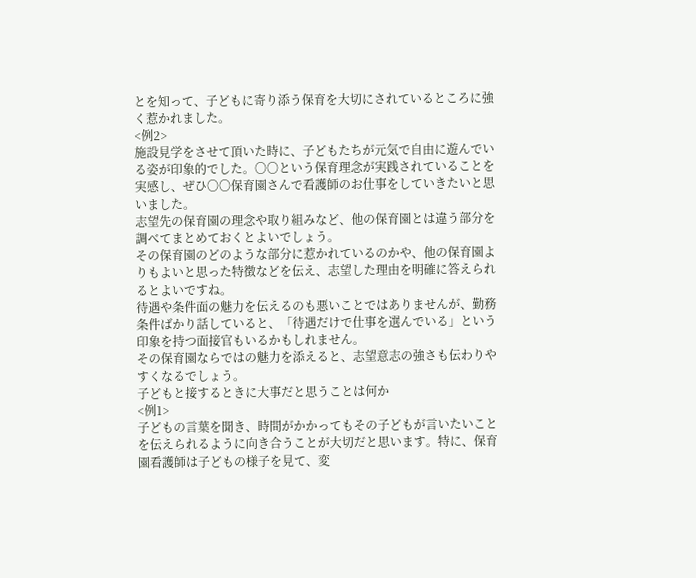とを知って、子どもに寄り添う保育を大切にされているところに強く惹かれました。
<例2>
施設見学をさせて頂いた時に、子どもたちが元気で自由に遊んでいる姿が印象的でした。〇〇という保育理念が実践されていることを実感し、ぜひ〇〇保育園さんで看護師のお仕事をしていきたいと思いました。
志望先の保育園の理念や取り組みなど、他の保育園とは違う部分を調べてまとめておくとよいでしょう。
その保育園のどのような部分に惹かれているのかや、他の保育園よりもよいと思った特徴などを伝え、志望した理由を明確に答えられるとよいですね。
待遇や条件面の魅力を伝えるのも悪いことではありませんが、勤務条件ばかり話していると、「待遇だけで仕事を選んでいる」という印象を持つ面接官もいるかもしれません。
その保育園ならではの魅力を添えると、志望意志の強さも伝わりやすくなるでしょう。
子どもと接するときに大事だと思うことは何か
<例1>
子どもの言葉を聞き、時間がかかってもその子どもが言いたいことを伝えられるように向き合うことが大切だと思います。特に、保育園看護師は子どもの様子を見て、変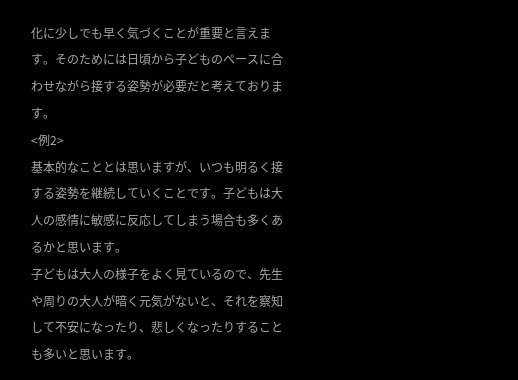化に少しでも早く気づくことが重要と言えます。そのためには日頃から子どものペースに合わせながら接する姿勢が必要だと考えております。
<例2>
基本的なこととは思いますが、いつも明るく接する姿勢を継続していくことです。子どもは大人の感情に敏感に反応してしまう場合も多くあるかと思います。
子どもは大人の様子をよく見ているので、先生や周りの大人が暗く元気がないと、それを察知して不安になったり、悲しくなったりすることも多いと思います。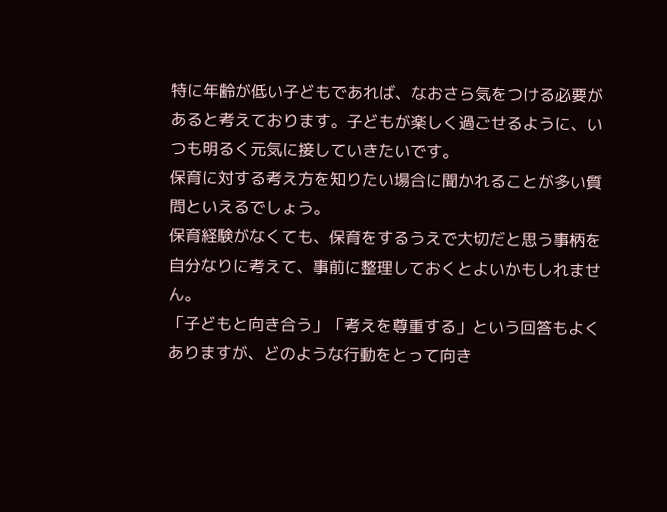特に年齢が低い子どもであれば、なおさら気をつける必要があると考えております。子どもが楽しく過ごせるように、いつも明るく元気に接していきたいです。
保育に対する考え方を知りたい場合に聞かれることが多い質問といえるでしょう。
保育経験がなくても、保育をするうえで大切だと思う事柄を自分なりに考えて、事前に整理しておくとよいかもしれません。
「子どもと向き合う」「考えを尊重する」という回答もよくありますが、どのような行動をとって向き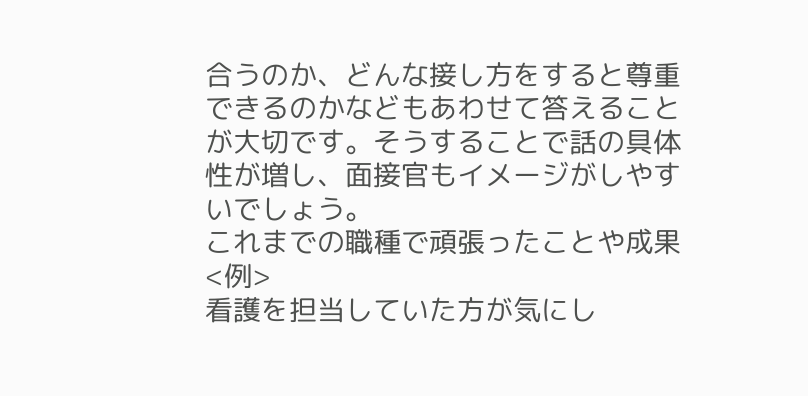合うのか、どんな接し方をすると尊重できるのかなどもあわせて答えることが大切です。そうすることで話の具体性が増し、面接官もイメージがしやすいでしょう。
これまでの職種で頑張ったことや成果
<例>
看護を担当していた方が気にし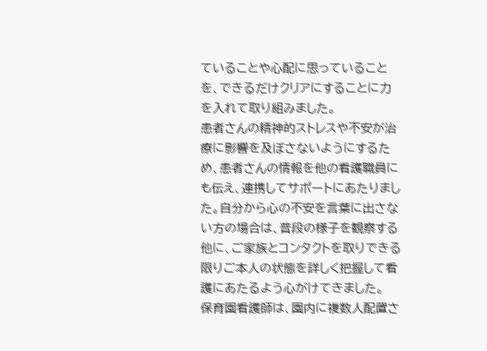ていることや心配に思っていることを、できるだけクリアにすることに力を入れて取り組みました。
患者さんの精神的ストレスや不安が治療に影響を及ぼさないようにするため、患者さんの情報を他の看護職員にも伝え、連携してサポートにあたりました。自分から心の不安を言葉に出さない方の場合は、普段の様子を観察する他に、ご家族とコンタクトを取りできる限りご本人の状態を詳しく把握して看護にあたるよう心がけてきました。
保育園看護師は、園内に複数人配置さ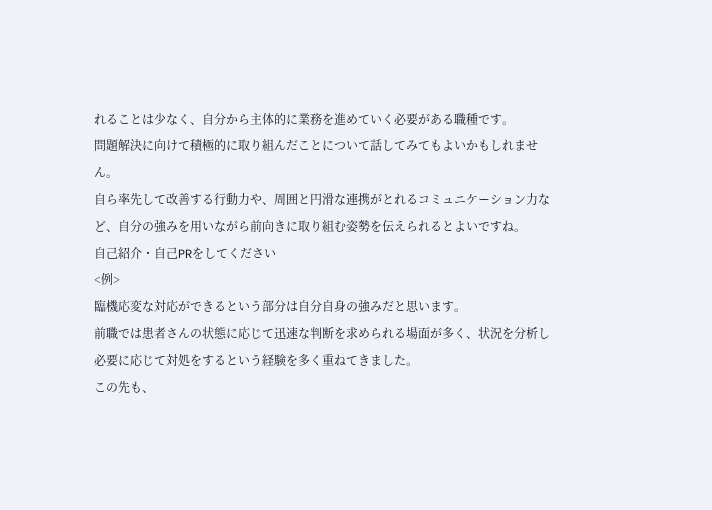れることは少なく、自分から主体的に業務を進めていく必要がある職種です。
問題解決に向けて積極的に取り組んだことについて話してみてもよいかもしれません。
自ら率先して改善する行動力や、周囲と円滑な連携がとれるコミュニケーション力など、自分の強みを用いながら前向きに取り組む姿勢を伝えられるとよいですね。
自己紹介・自己PRをしてください
<例>
臨機応変な対応ができるという部分は自分自身の強みだと思います。
前職では患者さんの状態に応じて迅速な判断を求められる場面が多く、状況を分析し必要に応じて対処をするという経験を多く重ねてきました。
この先も、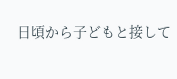日頃から子どもと接して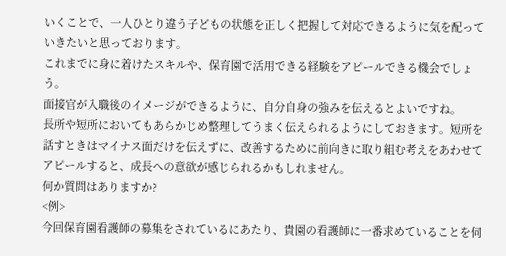いくことで、一人ひとり違う子どもの状態を正しく把握して対応できるように気を配っていきたいと思っております。
これまでに身に着けたスキルや、保育園で活用できる経験をアピールできる機会でしょう。
面接官が入職後のイメージができるように、自分自身の強みを伝えるとよいですね。
長所や短所においてもあらかじめ整理してうまく伝えられるようにしておきます。短所を話すときはマイナス面だけを伝えずに、改善するために前向きに取り組む考えをあわせてアピールすると、成長への意欲が感じられるかもしれません。
何か質問はありますか?
<例>
今回保育園看護師の募集をされているにあたり、貴園の看護師に一番求めていることを伺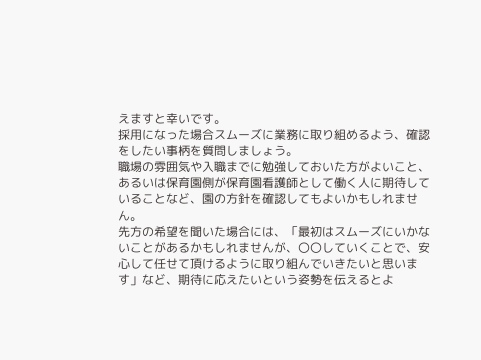えますと幸いです。
採用になった場合スムーズに業務に取り組めるよう、確認をしたい事柄を質問しましょう。
職場の雰囲気や入職までに勉強しておいた方がよいこと、あるいは保育園側が保育園看護師として働く人に期待していることなど、園の方針を確認してもよいかもしれません。
先方の希望を聞いた場合には、「最初はスムーズにいかないことがあるかもしれませんが、〇〇していくことで、安心して任せて頂けるように取り組んでいきたいと思います」など、期待に応えたいという姿勢を伝えるとよ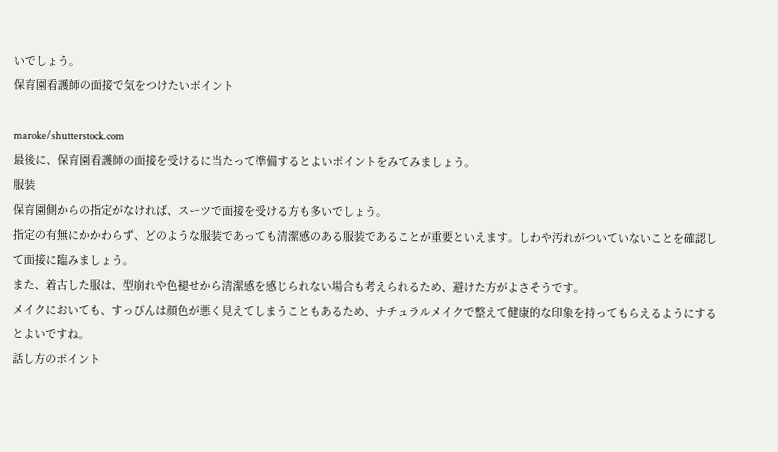いでしょう。
保育園看護師の面接で気をつけたいポイント

maroke/shutterstock.com
最後に、保育園看護師の面接を受けるに当たって準備するとよいポイントをみてみましょう。
服装
保育園側からの指定がなければ、スーツで面接を受ける方も多いでしょう。
指定の有無にかかわらず、どのような服装であっても清潔感のある服装であることが重要といえます。しわや汚れがついていないことを確認して面接に臨みましょう。
また、着古した服は、型崩れや色褪せから清潔感を感じられない場合も考えられるため、避けた方がよさそうです。
メイクにおいても、すっぴんは顔色が悪く見えてしまうこともあるため、ナチュラルメイクで整えて健康的な印象を持ってもらえるようにするとよいですね。
話し方のポイント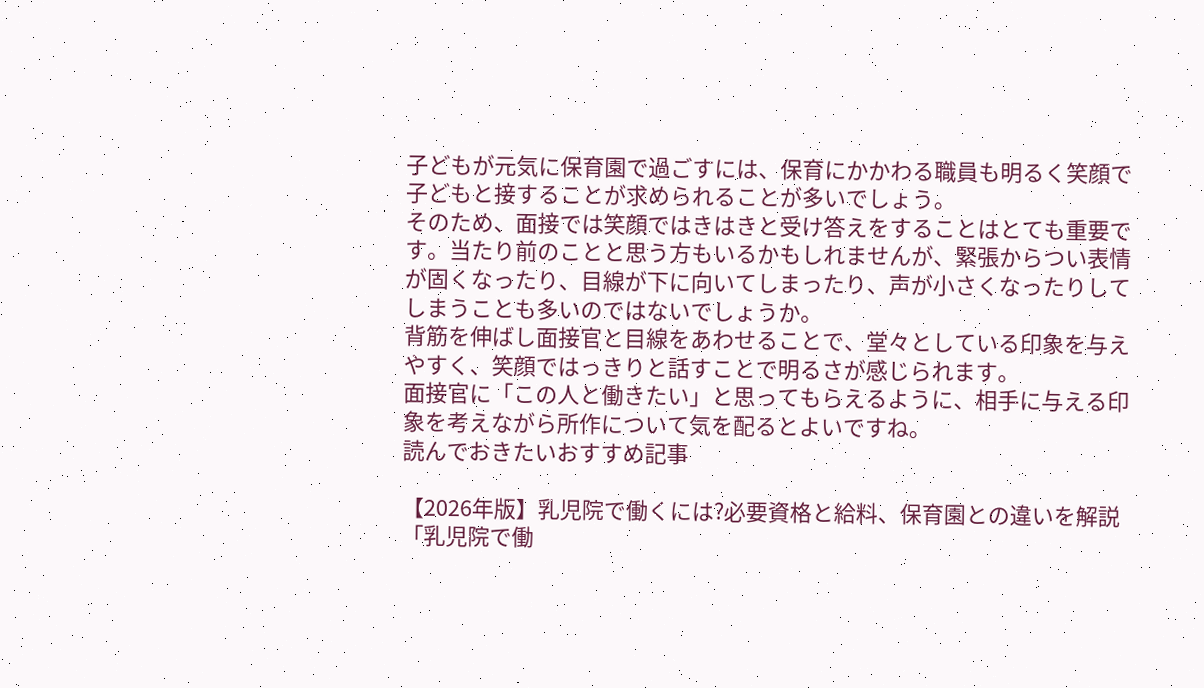子どもが元気に保育園で過ごすには、保育にかかわる職員も明るく笑顔で子どもと接することが求められることが多いでしょう。
そのため、面接では笑顔ではきはきと受け答えをすることはとても重要です。当たり前のことと思う方もいるかもしれませんが、緊張からつい表情が固くなったり、目線が下に向いてしまったり、声が小さくなったりしてしまうことも多いのではないでしょうか。
背筋を伸ばし面接官と目線をあわせることで、堂々としている印象を与えやすく、笑顔ではっきりと話すことで明るさが感じられます。
面接官に「この人と働きたい」と思ってもらえるように、相手に与える印象を考えながら所作について気を配るとよいですね。
読んでおきたいおすすめ記事

【2026年版】乳児院で働くには?必要資格と給料、保育園との違いを解説
「乳児院で働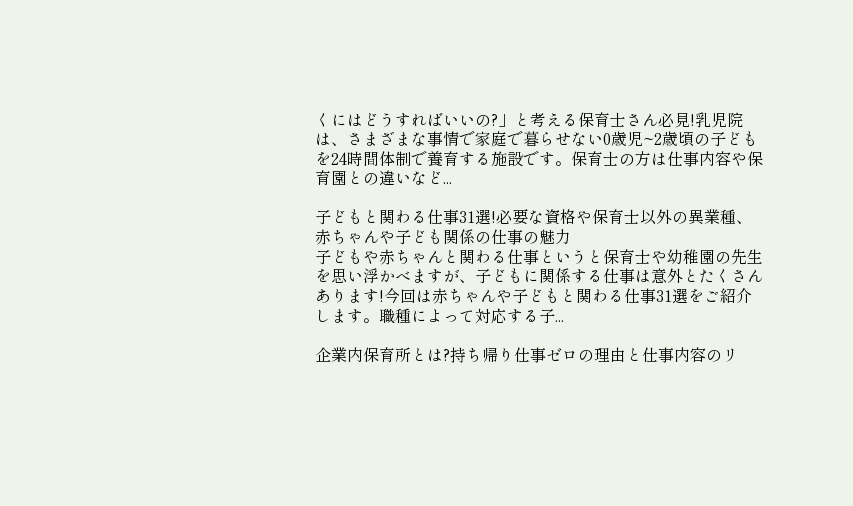くにはどうすればいいの?」と考える保育士さん必見!乳児院は、さまざまな事情で家庭で暮らせない0歳児~2歳頃の子どもを24時間体制で養育する施設です。保育士の方は仕事内容や保育園との違いなど...

子どもと関わる仕事31選!必要な資格や保育士以外の異業種、赤ちゃんや子ども関係の仕事の魅力
子どもや赤ちゃんと関わる仕事というと保育士や幼稚園の先生を思い浮かべますが、子どもに関係する仕事は意外とたくさんあります!今回は赤ちゃんや子どもと関わる仕事31選をご紹介します。職種によって対応する子...

企業内保育所とは?持ち帰り仕事ゼロの理由と仕事内容のリ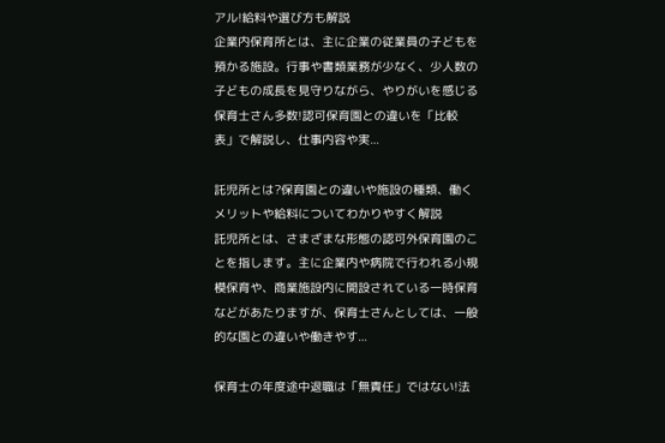アル!給料や選び方も解説
企業内保育所とは、主に企業の従業員の子どもを預かる施設。行事や書類業務が少なく、少人数の子どもの成長を見守りながら、やりがいを感じる保育士さん多数!認可保育園との違いを「比較表」で解説し、仕事内容や実...

託児所とは?保育園との違いや施設の種類、働くメリットや給料についてわかりやすく解説
託児所とは、さまざまな形態の認可外保育園のことを指します。主に企業内や病院で行われる小規模保育や、商業施設内に開設されている一時保育などがあたりますが、保育士さんとしては、一般的な園との違いや働きやす...

保育士の年度途中退職は「無責任」ではない!法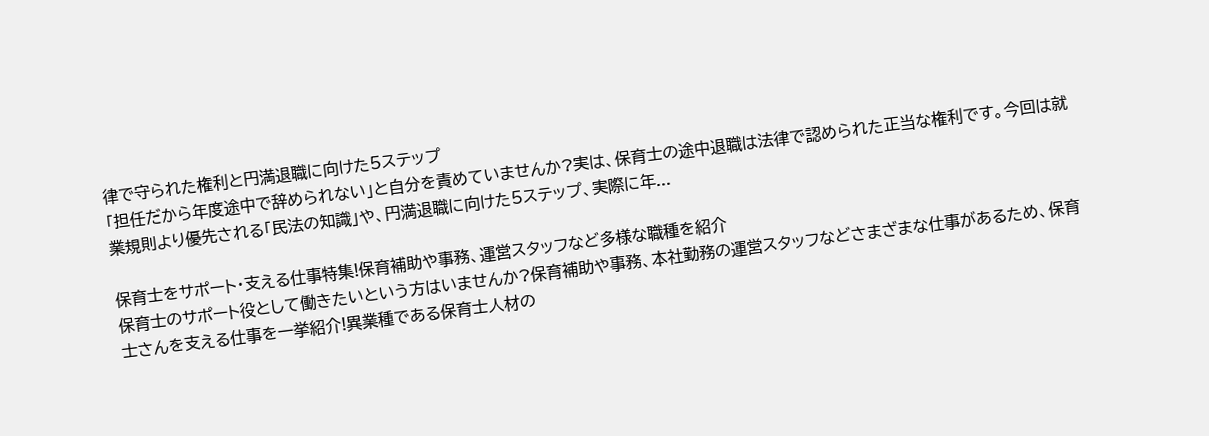律で守られた権利と円満退職に向けた5ステップ
「担任だから年度途中で辞められない」と自分を責めていませんか?実は、保育士の途中退職は法律で認められた正当な権利です。今回は就業規則より優先される「民法の知識」や、円満退職に向けた5ステップ、実際に年...

保育士をサポート・支える仕事特集!保育補助や事務、運営スタッフなど多様な職種を紹介
保育士のサポート役として働きたいという方はいませんか?保育補助や事務、本社勤務の運営スタッフなどさまざまな仕事があるため、保育士さんを支える仕事を一挙紹介!異業種である保育士人材の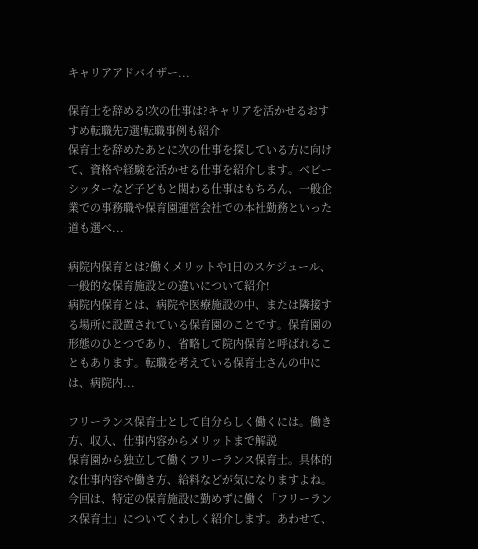キャリアアドバイザー...

保育士を辞める!次の仕事は?キャリアを活かせるおすすめ転職先7選!転職事例も紹介
保育士を辞めたあとに次の仕事を探している方に向けて、資格や経験を活かせる仕事を紹介します。ベビーシッターなど子どもと関わる仕事はもちろん、一般企業での事務職や保育園運営会社での本社勤務といった道も選べ...

病院内保育とは?働くメリットや1日のスケジュール、一般的な保育施設との違いについて紹介!
病院内保育とは、病院や医療施設の中、または隣接する場所に設置されている保育園のことです。保育園の形態のひとつであり、省略して院内保育と呼ばれることもあります。転職を考えている保育士さんの中には、病院内...

フリーランス保育士として自分らしく働くには。働き方、収入、仕事内容からメリットまで解説
保育園から独立して働くフリーランス保育士。具体的な仕事内容や働き方、給料などが気になりますよね。今回は、特定の保育施設に勤めずに働く「フリーランス保育士」についてくわしく紹介します。あわせて、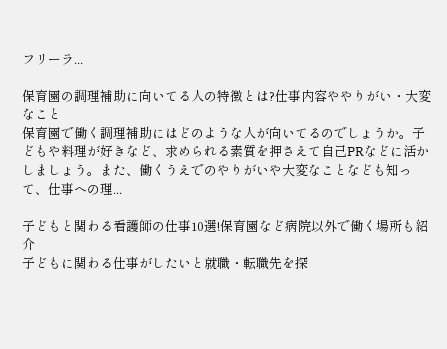フリーラ...

保育園の調理補助に向いてる人の特徴とは?仕事内容ややりがい・大変なこと
保育園で働く調理補助にはどのような人が向いてるのでしょうか。子どもや料理が好きなど、求められる素質を押さえて自己PRなどに活かしましょう。また、働くうえでのやりがいや大変なことなども知って、仕事への理...

子どもと関わる看護師の仕事10選!保育園など病院以外で働く場所も紹介
子どもに関わる仕事がしたいと就職・転職先を探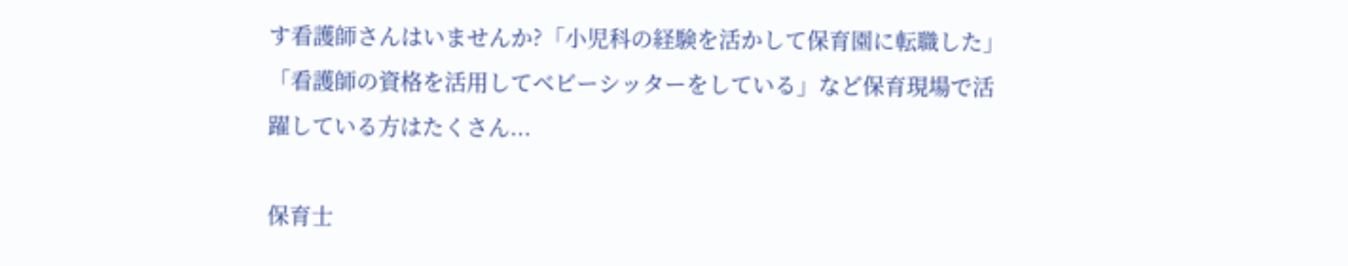す看護師さんはいませんか?「小児科の経験を活かして保育園に転職した」「看護師の資格を活用してベビーシッターをしている」など保育現場で活躍している方はたくさん...

保育士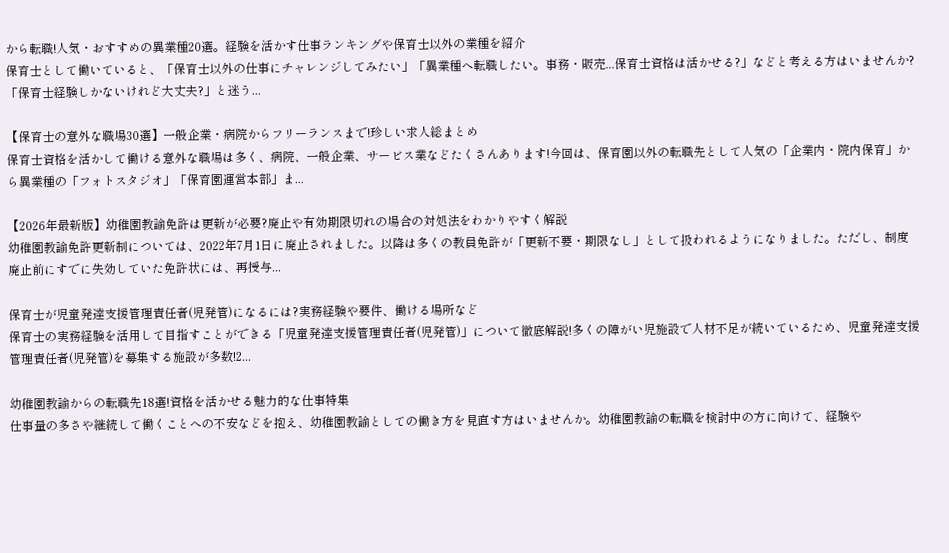から転職!人気・おすすめの異業種20選。経験を活かす仕事ランキングや保育士以外の業種を紹介
保育士として働いていると、「保育士以外の仕事にチャレンジしてみたい」「異業種へ転職したい。事務・販売...保育士資格は活かせる?」などと考える方はいませんか?「保育士経験しかないけれど大丈夫?」と迷う...

【保育士の意外な職場30選】一般企業・病院からフリーランスまで!珍しい求人総まとめ
保育士資格を活かして働ける意外な職場は多く、病院、一般企業、サービス業などたくさんあります!今回は、保育園以外の転職先として人気の「企業内・院内保育」から異業種の「フォトスタジオ」「保育園運営本部」ま...

【2026年最新版】幼稚園教諭免許は更新が必要?廃止や有効期限切れの場合の対処法をわかりやすく解説
幼稚園教諭免許更新制については、2022年7月1日に廃止されました。以降は多くの教員免許が「更新不要・期限なし」として扱われるようになりました。ただし、制度廃止前にすでに失効していた免許状には、再授与...

保育士が児童発達支援管理責任者(児発管)になるには?実務経験や要件、働ける場所など
保育士の実務経験を活用して目指すことができる「児童発達支援管理責任者(児発管)」について徹底解説!多くの障がい児施設で人材不足が続いているため、児童発達支援管理責任者(児発管)を募集する施設が多数!2...

幼稚園教諭からの転職先18選!資格を活かせる魅力的な仕事特集
仕事量の多さや継続して働くことへの不安などを抱え、幼稚園教諭としての働き方を見直す方はいませんか。幼稚園教諭の転職を検討中の方に向けて、経験や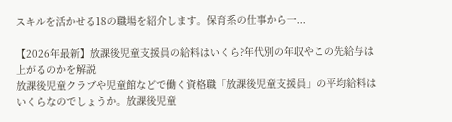スキルを活かせる18の職場を紹介します。保育系の仕事から一...

【2026年最新】放課後児童支援員の給料はいくら?年代別の年収やこの先給与は上がるのかを解説
放課後児童クラブや児童館などで働く資格職「放課後児童支援員」の平均給料はいくらなのでしょうか。放課後児童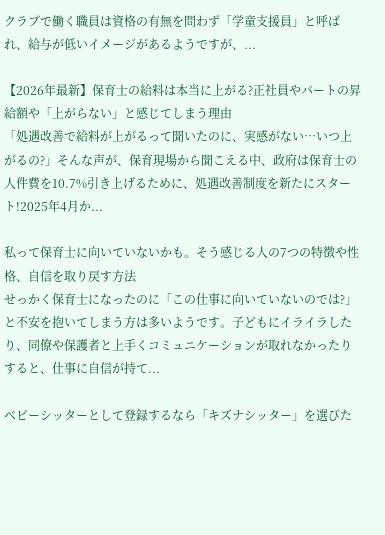クラブで働く職員は資格の有無を問わず「学童支援員」と呼ばれ、給与が低いイメージがあるようですが、...

【2026年最新】保育士の給料は本当に上がる?正社員やパートの昇給額や「上がらない」と感じてしまう理由
「処遇改善で給料が上がるって聞いたのに、実感がない…いつ上がるの?」そんな声が、保育現場から聞こえる中、政府は保育士の人件費を10.7%引き上げるために、処遇改善制度を新たにスタート!2025年4月か...

私って保育士に向いていないかも。そう感じる人の7つの特徴や性格、自信を取り戻す方法
せっかく保育士になったのに「この仕事に向いていないのでは?」と不安を抱いてしまう方は多いようです。子どもにイライラしたり、同僚や保護者と上手くコミュニケーションが取れなかったりすると、仕事に自信が持て...

ベビーシッターとして登録するなら「キズナシッター」を選びた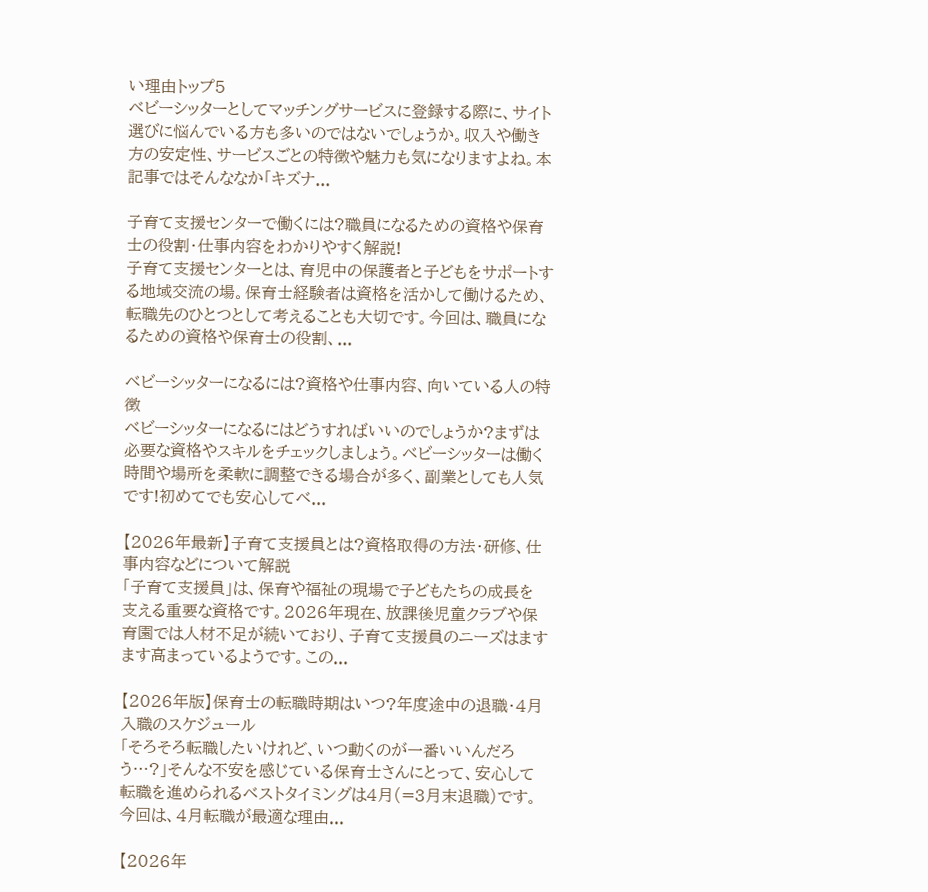い理由トップ5
ベビーシッターとしてマッチングサービスに登録する際に、サイト選びに悩んでいる方も多いのではないでしょうか。収入や働き方の安定性、サービスごとの特徴や魅力も気になりますよね。本記事ではそんななか「キズナ...

子育て支援センターで働くには?職員になるための資格や保育士の役割・仕事内容をわかりやすく解説!
子育て支援センターとは、育児中の保護者と子どもをサポートする地域交流の場。保育士経験者は資格を活かして働けるため、転職先のひとつとして考えることも大切です。今回は、職員になるための資格や保育士の役割、...

ベビーシッターになるには?資格や仕事内容、向いている人の特徴
ベビーシッターになるにはどうすればいいのでしょうか?まずは必要な資格やスキルをチェックしましょう。ベビーシッターは働く時間や場所を柔軟に調整できる場合が多く、副業としても人気です!初めてでも安心してベ...

【2026年最新】子育て支援員とは?資格取得の方法・研修、仕事内容などについて解説
「子育て支援員」は、保育や福祉の現場で子どもたちの成長を支える重要な資格です。2026年現在、放課後児童クラブや保育園では人材不足が続いており、子育て支援員のニーズはますます高まっているようです。この...

【2026年版】保育士の転職時期はいつ?年度途中の退職・4月入職のスケジュール
「そろそろ転職したいけれど、いつ動くのが一番いいんだろう…?」そんな不安を感じている保育士さんにとって、安心して転職を進められるベストタイミングは4月(=3月末退職)です。今回は、4月転職が最適な理由...

【2026年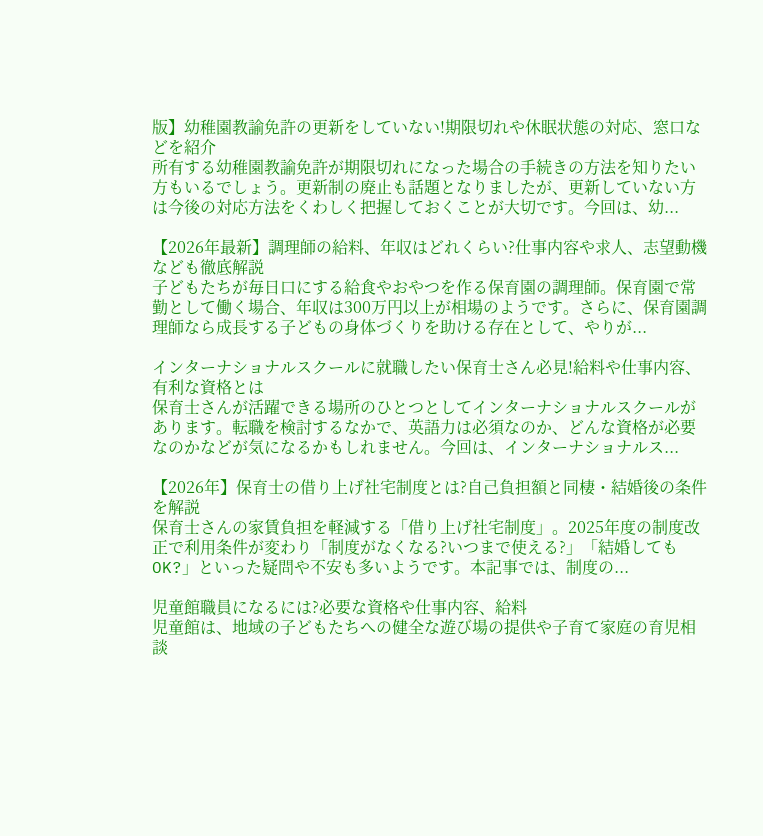版】幼稚園教諭免許の更新をしていない!期限切れや休眠状態の対応、窓口などを紹介
所有する幼稚園教諭免許が期限切れになった場合の手続きの方法を知りたい方もいるでしょう。更新制の廃止も話題となりましたが、更新していない方は今後の対応方法をくわしく把握しておくことが大切です。今回は、幼...

【2026年最新】調理師の給料、年収はどれくらい?仕事内容や求人、志望動機なども徹底解説
子どもたちが毎日口にする給食やおやつを作る保育園の調理師。保育園で常勤として働く場合、年収は300万円以上が相場のようです。さらに、保育園調理師なら成長する子どもの身体づくりを助ける存在として、やりが...

インターナショナルスクールに就職したい保育士さん必見!給料や仕事内容、有利な資格とは
保育士さんが活躍できる場所のひとつとしてインターナショナルスクールがあります。転職を検討するなかで、英語力は必須なのか、どんな資格が必要なのかなどが気になるかもしれません。今回は、インターナショナルス...

【2026年】保育士の借り上げ社宅制度とは?自己負担額と同棲・結婚後の条件を解説
保育士さんの家賃負担を軽減する「借り上げ社宅制度」。2025年度の制度改正で利用条件が変わり「制度がなくなる?いつまで使える?」「結婚してもOK?」といった疑問や不安も多いようです。本記事では、制度の...

児童館職員になるには?必要な資格や仕事内容、給料
児童館は、地域の子どもたちへの健全な遊び場の提供や子育て家庭の育児相談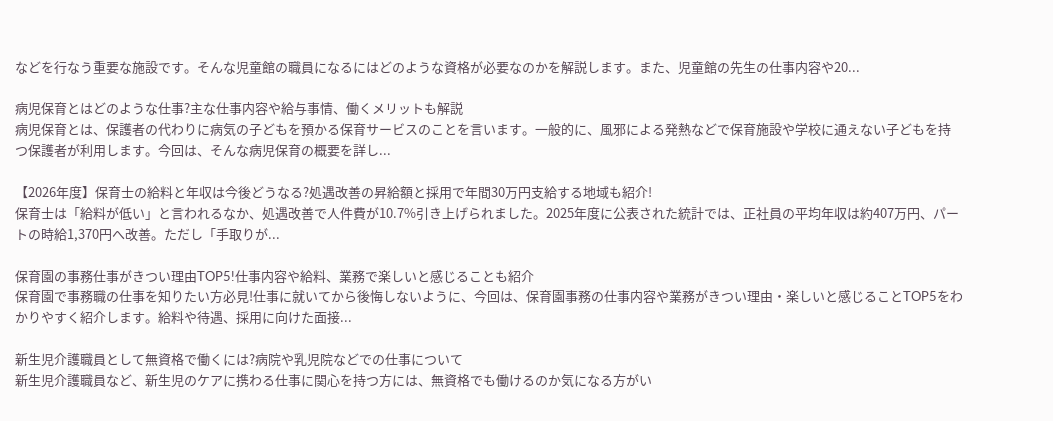などを行なう重要な施設です。そんな児童館の職員になるにはどのような資格が必要なのかを解説します。また、児童館の先生の仕事内容や20...

病児保育とはどのような仕事?主な仕事内容や給与事情、働くメリットも解説
病児保育とは、保護者の代わりに病気の子どもを預かる保育サービスのことを言います。一般的に、風邪による発熱などで保育施設や学校に通えない子どもを持つ保護者が利用します。今回は、そんな病児保育の概要を詳し...

【2026年度】保育士の給料と年収は今後どうなる?処遇改善の昇給額と採用で年間30万円支給する地域も紹介!
保育士は「給料が低い」と言われるなか、処遇改善で人件費が10.7%引き上げられました。2025年度に公表された統計では、正社員の平均年収は約407万円、パートの時給1,370円へ改善。ただし「手取りが...

保育園の事務仕事がきつい理由TOP5!仕事内容や給料、業務で楽しいと感じることも紹介
保育園で事務職の仕事を知りたい方必見!仕事に就いてから後悔しないように、今回は、保育園事務の仕事内容や業務がきつい理由・楽しいと感じることTOP5をわかりやすく紹介します。給料や待遇、採用に向けた面接...

新生児介護職員として無資格で働くには?病院や乳児院などでの仕事について
新生児介護職員など、新生児のケアに携わる仕事に関心を持つ方には、無資格でも働けるのか気になる方がい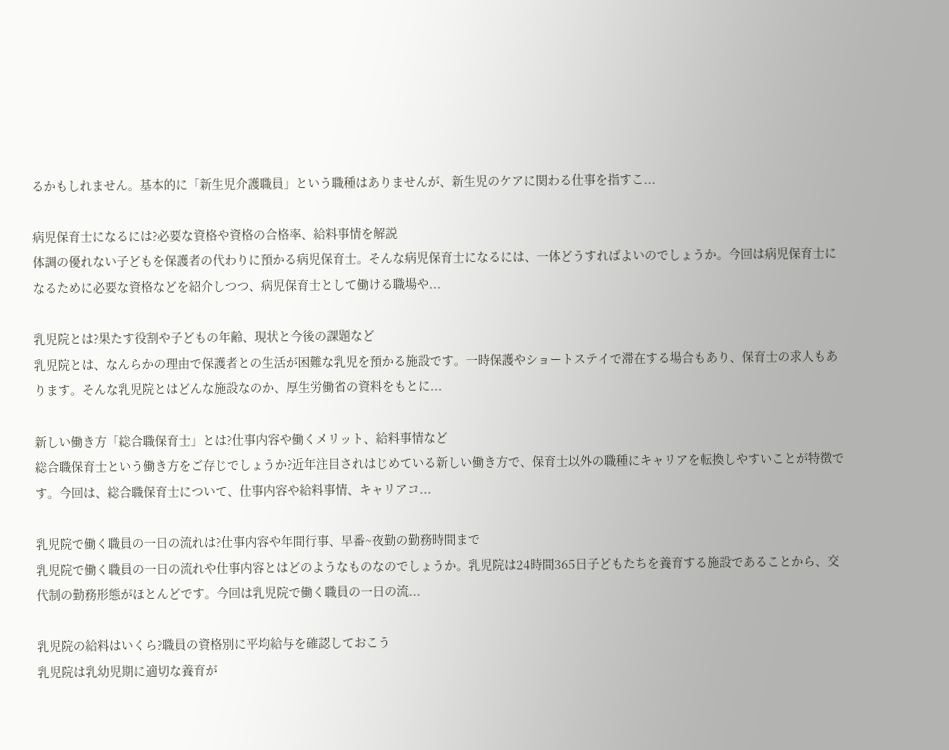るかもしれません。基本的に「新生児介護職員」という職種はありませんが、新生児のケアに関わる仕事を指すこ...

病児保育士になるには?必要な資格や資格の合格率、給料事情を解説
体調の優れない子どもを保護者の代わりに預かる病児保育士。そんな病児保育士になるには、一体どうすればよいのでしょうか。今回は病児保育士になるために必要な資格などを紹介しつつ、病児保育士として働ける職場や...

乳児院とは?果たす役割や子どもの年齢、現状と今後の課題など
乳児院とは、なんらかの理由で保護者との生活が困難な乳児を預かる施設です。一時保護やショートステイで滞在する場合もあり、保育士の求人もあります。そんな乳児院とはどんな施設なのか、厚生労働省の資料をもとに...

新しい働き方「総合職保育士」とは?仕事内容や働くメリット、給料事情など
総合職保育士という働き方をご存じでしょうか?近年注目されはじめている新しい働き方で、保育士以外の職種にキャリアを転換しやすいことが特徴です。今回は、総合職保育士について、仕事内容や給料事情、キャリアコ...

乳児院で働く職員の一日の流れは?仕事内容や年間行事、早番~夜勤の勤務時間まで
乳児院で働く職員の一日の流れや仕事内容とはどのようなものなのでしょうか。乳児院は24時間365日子どもたちを養育する施設であることから、交代制の勤務形態がほとんどです。今回は乳児院で働く職員の一日の流...

乳児院の給料はいくら?職員の資格別に平均給与を確認しておこう
乳児院は乳幼児期に適切な養育が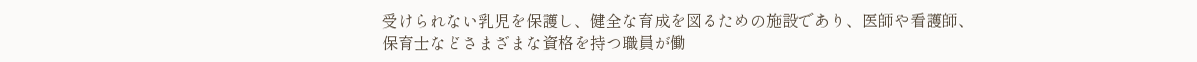受けられない乳児を保護し、健全な育成を図るための施設であり、医師や看護師、保育士などさまざまな資格を持つ職員が働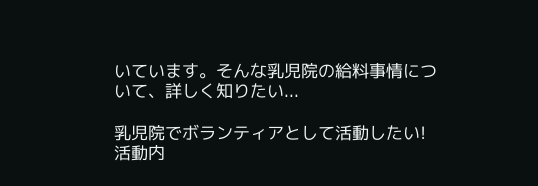いています。そんな乳児院の給料事情について、詳しく知りたい...

乳児院でボランティアとして活動したい!活動内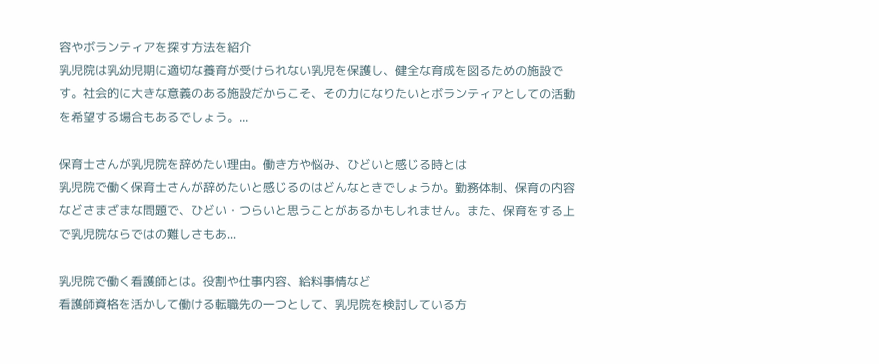容やボランティアを探す方法を紹介
乳児院は乳幼児期に適切な養育が受けられない乳児を保護し、健全な育成を図るための施設です。社会的に大きな意義のある施設だからこそ、その力になりたいとボランティアとしての活動を希望する場合もあるでしょう。...

保育士さんが乳児院を辞めたい理由。働き方や悩み、ひどいと感じる時とは
乳児院で働く保育士さんが辞めたいと感じるのはどんなときでしょうか。勤務体制、保育の内容などさまざまな問題で、ひどい・つらいと思うことがあるかもしれません。また、保育をする上で乳児院ならではの難しさもあ...

乳児院で働く看護師とは。役割や仕事内容、給料事情など
看護師資格を活かして働ける転職先の一つとして、乳児院を検討している方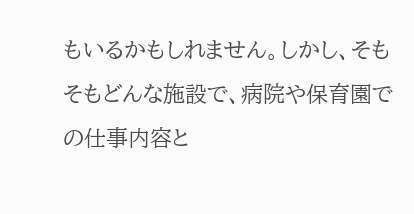もいるかもしれません。しかし、そもそもどんな施設で、病院や保育園での仕事内容と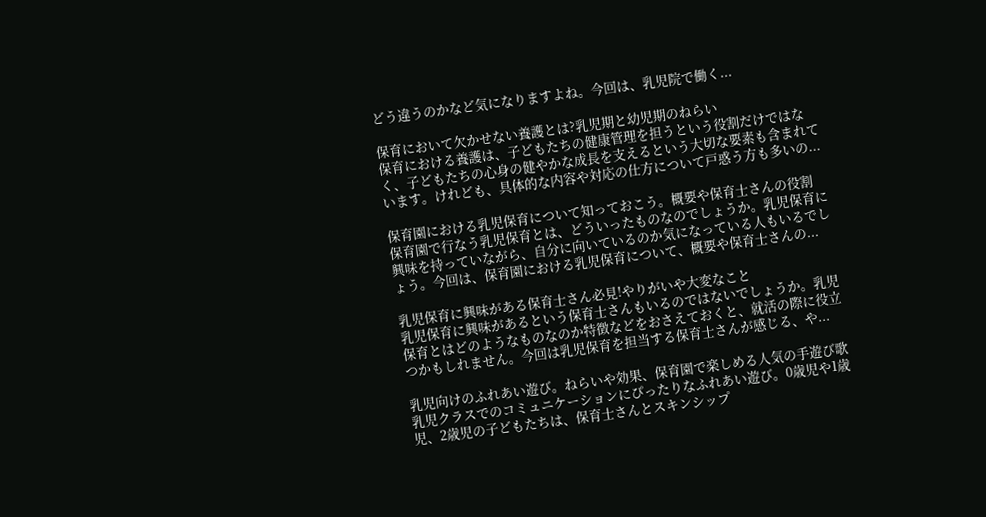どう違うのかなど気になりますよね。今回は、乳児院で働く...

保育において欠かせない養護とは?乳児期と幼児期のねらい
保育における養護は、子どもたちの健康管理を担うという役割だけではなく、子どもたちの心身の健やかな成長を支えるという大切な要素も含まれています。けれども、具体的な内容や対応の仕方について戸惑う方も多いの...

保育園における乳児保育について知っておこう。概要や保育士さんの役割
保育園で行なう乳児保育とは、どういったものなのでしょうか。乳児保育に興味を持っていながら、自分に向いているのか気になっている人もいるでしょう。今回は、保育園における乳児保育について、概要や保育士さんの...

乳児保育に興味がある保育士さん必見!やりがいや大変なこと
乳児保育に興味があるという保育士さんもいるのではないでしょうか。乳児保育とはどのようなものなのか特徴などをおさえておくと、就活の際に役立つかもしれません。今回は乳児保育を担当する保育士さんが感じる、や...

乳児向けのふれあい遊び。ねらいや効果、保育園で楽しめる人気の手遊び歌
乳児クラスでのコミュニケーションにぴったりなふれあい遊び。0歳児や1歳児、2歳児の子どもたちは、保育士さんとスキンシップ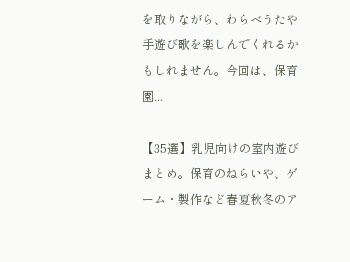を取りながら、わらべうたや手遊び歌を楽しんでくれるかもしれません。今回は、保育園...

【35選】乳児向けの室内遊びまとめ。保育のねらいや、ゲーム・製作など春夏秋冬のア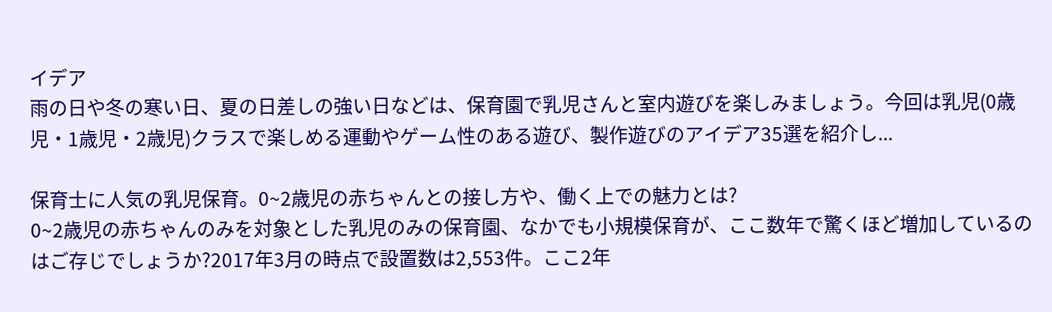イデア
雨の日や冬の寒い日、夏の日差しの強い日などは、保育園で乳児さんと室内遊びを楽しみましょう。今回は乳児(0歳児・1歳児・2歳児)クラスで楽しめる運動やゲーム性のある遊び、製作遊びのアイデア35選を紹介し...

保育士に人気の乳児保育。0~2歳児の赤ちゃんとの接し方や、働く上での魅力とは?
0~2歳児の赤ちゃんのみを対象とした乳児のみの保育園、なかでも小規模保育が、ここ数年で驚くほど増加しているのはご存じでしょうか?2017年3月の時点で設置数は2,553件。ここ2年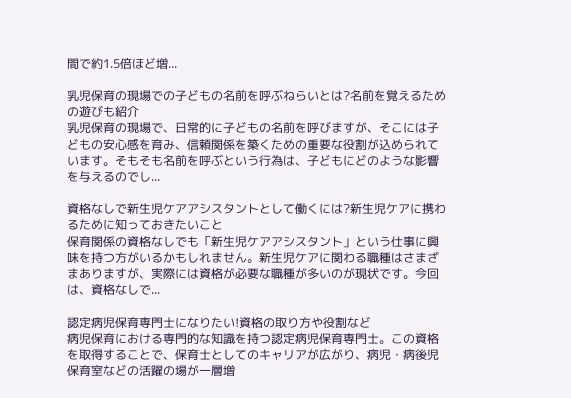間で約1.5倍ほど増...

乳児保育の現場での子どもの名前を呼ぶねらいとは?名前を覚えるための遊びも紹介
乳児保育の現場で、日常的に子どもの名前を呼びますが、そこには子どもの安心感を育み、信頼関係を築くための重要な役割が込められています。そもそも名前を呼ぶという行為は、子どもにどのような影響を与えるのでし...

資格なしで新生児ケアアシスタントとして働くには?新生児ケアに携わるために知っておきたいこと
保育関係の資格なしでも「新生児ケアアシスタント」という仕事に興味を持つ方がいるかもしれません。新生児ケアに関わる職種はさまざまありますが、実際には資格が必要な職種が多いのが現状です。今回は、資格なしで...

認定病児保育専門士になりたい!資格の取り方や役割など
病児保育における専門的な知識を持つ認定病児保育専門士。この資格を取得することで、保育士としてのキャリアが広がり、病児・病後児保育室などの活躍の場が一層増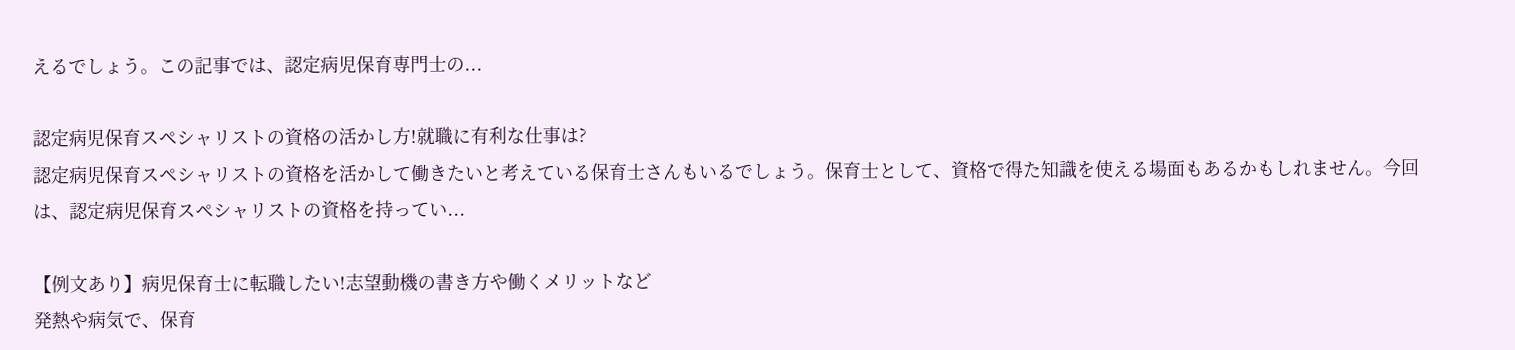えるでしょう。この記事では、認定病児保育専門士の...

認定病児保育スペシャリストの資格の活かし方!就職に有利な仕事は?
認定病児保育スペシャリストの資格を活かして働きたいと考えている保育士さんもいるでしょう。保育士として、資格で得た知識を使える場面もあるかもしれません。今回は、認定病児保育スペシャリストの資格を持ってい...

【例文あり】病児保育士に転職したい!志望動機の書き方や働くメリットなど
発熱や病気で、保育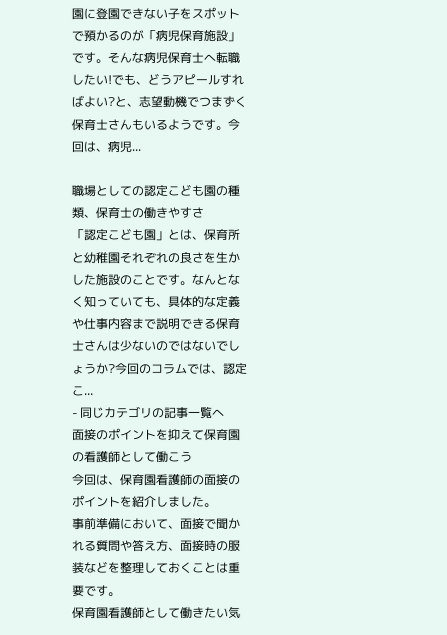園に登園できない子をスポットで預かるのが「病児保育施設」です。そんな病児保育士へ転職したい!でも、どうアピールすればよい?と、志望動機でつまずく保育士さんもいるようです。今回は、病児...

職場としての認定こども園の種類、保育士の働きやすさ
「認定こども園」とは、保育所と幼稚園それぞれの良さを生かした施設のことです。なんとなく知っていても、具体的な定義や仕事内容まで説明できる保育士さんは少ないのではないでしょうか?今回のコラムでは、認定こ...
- 同じカテゴリの記事一覧へ
面接のポイントを抑えて保育園の看護師として働こう
今回は、保育園看護師の面接のポイントを紹介しました。
事前準備において、面接で聞かれる質問や答え方、面接時の服装などを整理しておくことは重要です。
保育園看護師として働きたい気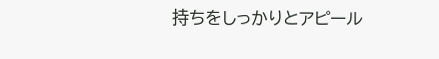持ちをしっかりとアピール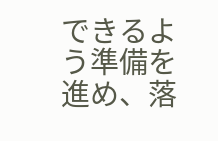できるよう準備を進め、落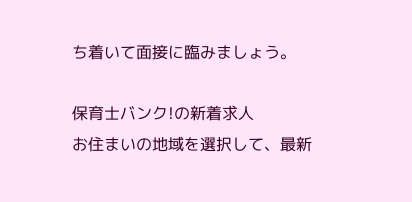ち着いて面接に臨みましょう。

保育士バンク!の新着求人
お住まいの地域を選択して、最新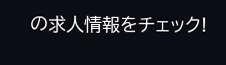の求人情報をチェック!